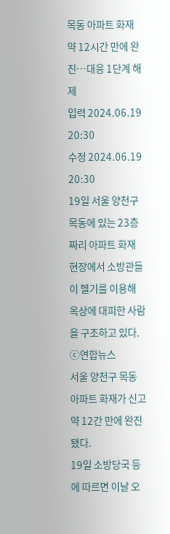목동 아파트 화재 약 12시간 만에 완진…대응 1단계 해제
입력 2024.06.19 20:30
수정 2024.06.19 20:30
19일 서울 양천구 목동에 있는 23층짜리 아파트 화재 현장에서 소방관들이 헬기를 이용해 옥상에 대피한 사람을 구조하고 있다. ⓒ연합뉴스
서울 양천구 목동 아파트 화재가 신고 약 12간 만에 완진됐다.
19일 소방당국 등에 따르면 이날 오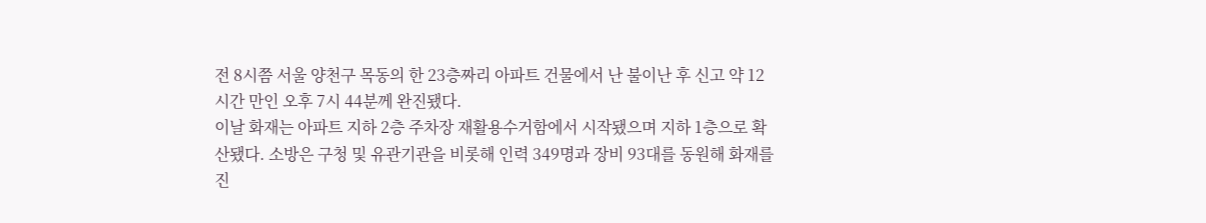전 8시쯤 서울 양천구 목동의 한 23층짜리 아파트 건물에서 난 불이난 후 신고 약 12시간 만인 오후 7시 44분께 완진됐다.
이날 화재는 아파트 지하 2층 주차장 재활용수거함에서 시작됐으며 지하 1층으로 확산됐다. 소방은 구청 및 유관기관을 비롯해 인력 349명과 장비 93대를 동원해 화재를 진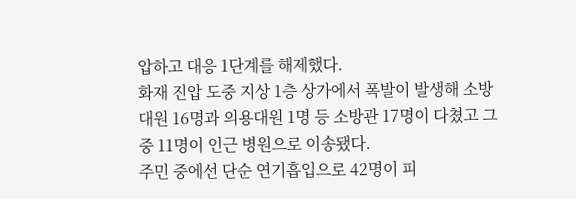압하고 대응 1단계를 해제했다.
화재 진압 도중 지상 1층 상가에서 폭발이 발생해 소방대원 16명과 의용대원 1명 등 소방관 17명이 다쳤고 그 중 11명이 인근 병원으로 이송됐다.
주민 중에선 단순 연기흡입으로 42명이 피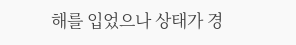해를 입었으나 상태가 경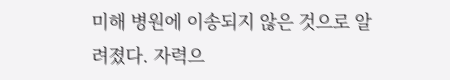미해 병원에 이송되지 않은 것으로 알려졌다. 자력으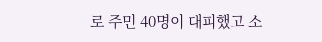로 주민 40명이 대피했고 소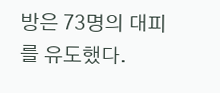방은 73명의 대피를 유도했다.